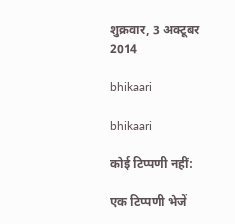शुक्रवार, 3 अक्टूबर 2014

bhikaari

bhikaari

कोई टिप्पणी नहीं:

एक टिप्पणी भेजें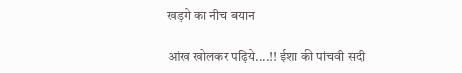खड़गे का नीच बयान

आंख खोलकर पढ़िये....!! ईशा की पांचवी सदी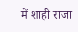में शाही राजा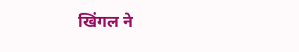खिंगल ने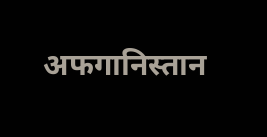अफगानिस्तान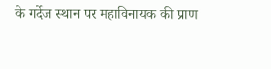के गर्देज स्थान पर महाविनायक की प्राण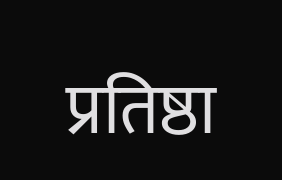प्रतिष्ठा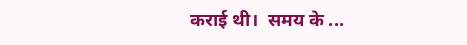कराई थी।  समय के ...